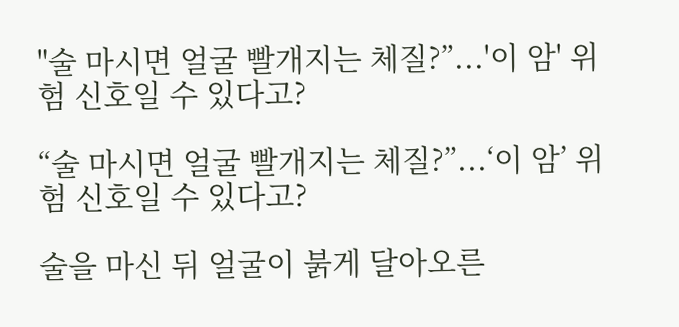"술 마시면 얼굴 빨개지는 체질?”...'이 암' 위험 신호일 수 있다고?

“술 마시면 얼굴 빨개지는 체질?”...‘이 암’ 위험 신호일 수 있다고?

술을 마신 뒤 얼굴이 붉게 달아오른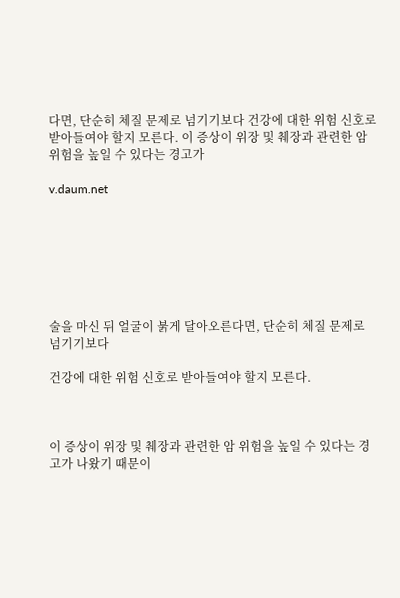다면, 단순히 체질 문제로 넘기기보다 건강에 대한 위험 신호로 받아들여야 할지 모른다. 이 증상이 위장 및 췌장과 관련한 암 위험을 높일 수 있다는 경고가

v.daum.net







술을 마신 뒤 얼굴이 붉게 달아오른다면, 단순히 체질 문제로 넘기기보다

건강에 대한 위험 신호로 받아들여야 할지 모른다.



이 증상이 위장 및 췌장과 관련한 암 위험을 높일 수 있다는 경고가 나왔기 때문이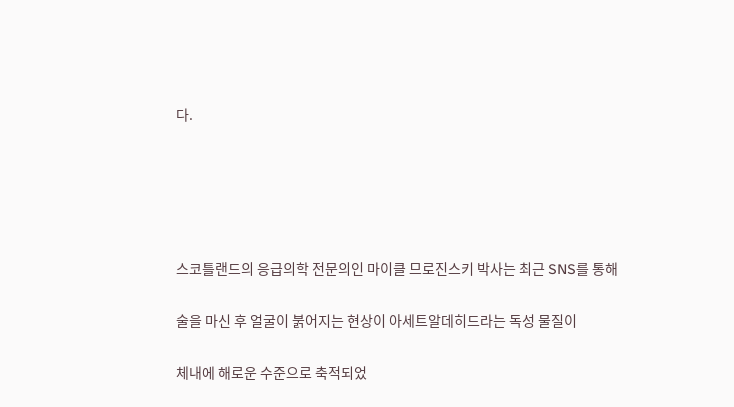다.





스코틀랜드의 응급의학 전문의인 마이클 므로진스키 박사는 최근 SNS를 통해

술을 마신 후 얼굴이 붉어지는 현상이 아세트알데히드라는 독성 물질이

체내에 해로운 수준으로 축적되었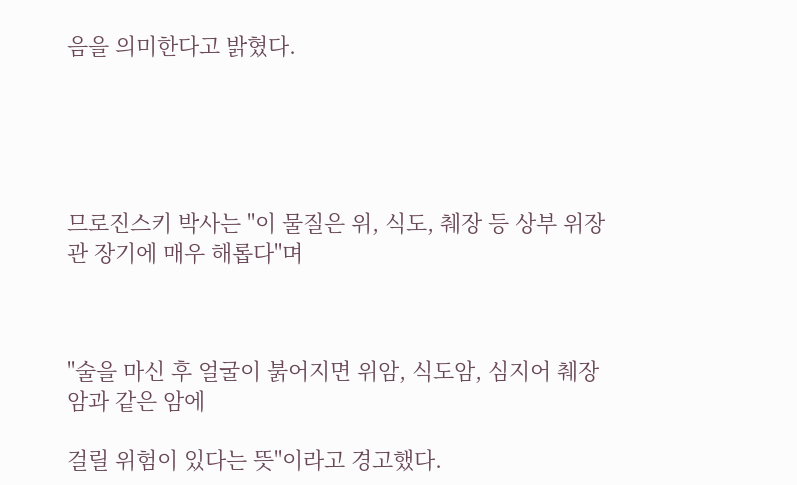음을 의미한다고 밝혔다.





므로진스키 박사는 "이 물질은 위, 식도, 췌장 등 상부 위장관 장기에 매우 해롭다"며



"술을 마신 후 얼굴이 붉어지면 위암, 식도암, 심지어 췌장암과 같은 암에

걸릴 위험이 있다는 뜻"이라고 경고했다.